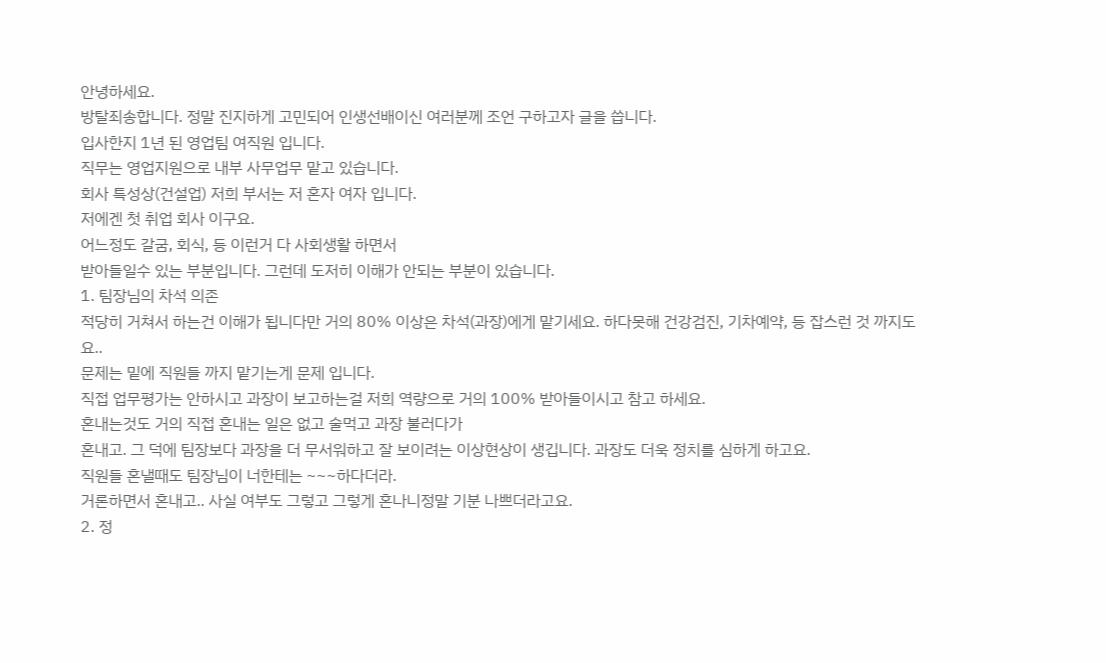안녕하세요.
방탈죄송합니다. 정말 진지하게 고민되어 인생선배이신 여러분께 조언 구하고자 글을 씁니다.
입사한지 1년 된 영업팀 여직원 입니다.
직무는 영업지원으로 내부 사무업무 맡고 있습니다.
회사 특성상(건설업) 저희 부서는 저 혼자 여자 입니다.
저에겐 첫 취업 회사 이구요.
어느정도 갈굼, 회식, 등 이런거 다 사회생활 하면서
받아들일수 있는 부분입니다. 그런데 도저히 이해가 안되는 부분이 있습니다.
1. 팀장님의 차석 의존
적당히 거쳐서 하는건 이해가 됩니다만 거의 80% 이상은 차석(과장)에게 맡기세요. 하다못해 건강검진, 기차예약, 등 잡스런 것 까지도요..
문제는 밑에 직원들 까지 맡기는게 문제 입니다.
직접 업무평가는 안하시고 과장이 보고하는걸 저희 역량으로 거의 100% 받아들이시고 참고 하세요.
혼내는것도 거의 직접 혼내는 일은 없고 술먹고 과장 불러다가
혼내고. 그 덕에 팀장보다 과장을 더 무서워하고 잘 보이려는 이상현상이 생깁니다. 과장도 더욱 정치를 심하게 하고요.
직원들 혼낼때도 팀장님이 너한테는 ~~~하다더라.
거론하면서 혼내고.. 사실 여부도 그렇고 그렇게 혼나니정말 기분 나쁘더라고요.
2. 정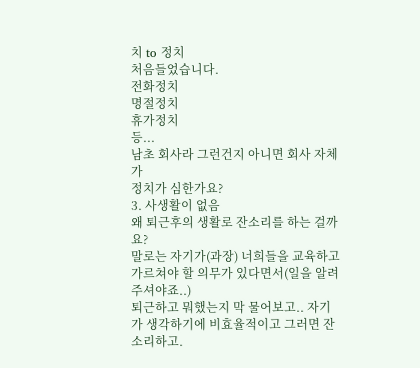치 to 정치
처음들었습니다.
전화정치
명절정치
휴가정치
등...
남초 회사라 그런건지 아니면 회사 자체가
정치가 심한가요?
3. 사생활이 없음
왜 퇴근후의 생활로 잔소리를 하는 걸까요?
말로는 자기가(과장) 너희들을 교육하고 가르쳐야 할 의무가 있다면서(일을 알려 주셔야죠..)
퇴근하고 뭐했는지 막 물어보고.. 자기가 생각하기에 비효율적이고 그러면 잔소리하고.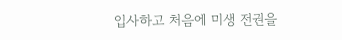입사하고 처음에 미생 전권을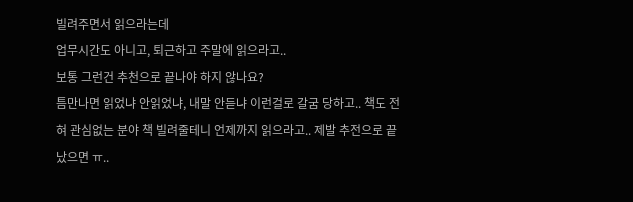빌려주면서 읽으라는데
업무시간도 아니고, 퇴근하고 주말에 읽으라고..
보통 그런건 추천으로 끝나야 하지 않나요?
틈만나면 읽었냐 안읽었냐, 내말 안듣냐 이런걸로 갈굼 당하고.. 책도 전혀 관심없는 분야 책 빌려줄테니 언제까지 읽으라고.. 제발 추전으로 끝났으면 ㅠ..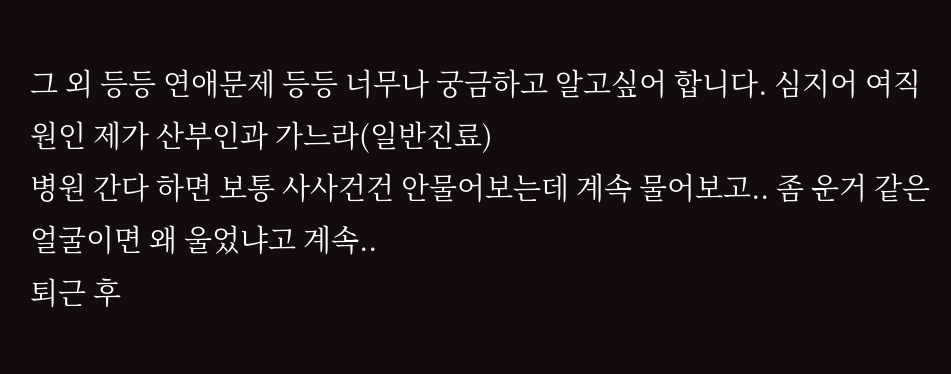그 외 등등 연애문제 등등 너무나 궁금하고 알고싶어 합니다. 심지어 여직원인 제가 산부인과 가느라(일반진료)
병원 간다 하면 보통 사사건건 안물어보는데 계속 물어보고.. 좀 운거 같은 얼굴이면 왜 울었냐고 계속..
퇴근 후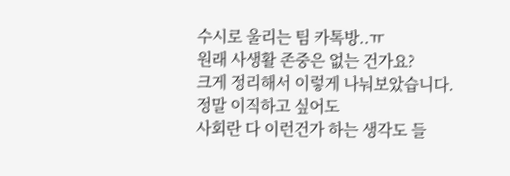수시로 울리는 팀 카톡방..ㅠ
원래 사생활 존중은 없는 건가요?
크게 정리해서 이렇게 나눠보았습니다.
정말 이직하고 싶어도
사회란 다 이런건가 하는 생각도 들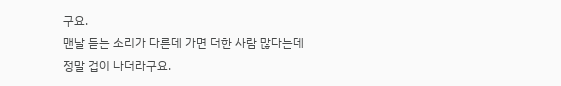구요.
맨날 듣는 소리가 다른데 가면 더한 사람 많다는데
정말 겁이 나더라구요.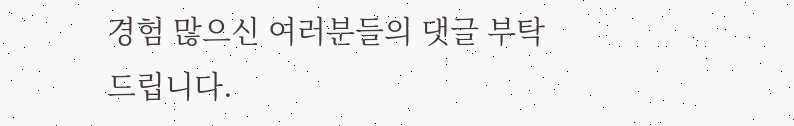경험 많으신 여러분들의 댓글 부탁드립니다.